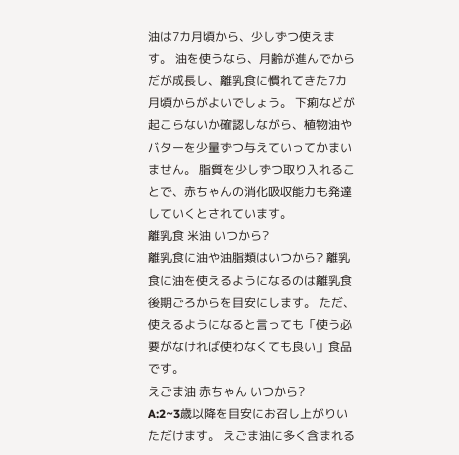油は7カ月頃から、少しずつ使えます。 油を使うなら、月齢が進んでからだが成長し、離乳食に慣れてきた7カ月頃からがよいでしょう。 下痢などが起こらないか確認しながら、植物油やバターを少量ずつ与えていってかまいません。 脂質を少しずつ取り入れることで、赤ちゃんの消化吸収能力も発達していくとされています。
離乳食 米油 いつから?
離乳食に油や油脂類はいつから? 離乳食に油を使えるようになるのは離乳食後期ごろからを目安にします。 ただ、使えるようになると言っても「使う必要がなければ使わなくても良い」食品です。
えごま油 赤ちゃん いつから?
A:2~3歳以降を目安にお召し上がりいただけます。 えごま油に多く含まれる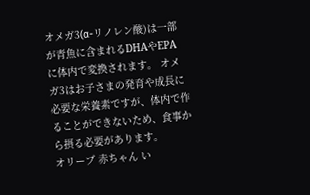オメガ3(α-リノレン酸)は一部が青魚に含まれるDHAやEPAに体内で変換されます。 オメガ3はお子さまの発育や成長に必要な栄養素ですが、体内で作ることができないため、食事から摂る必要があります。
オリーブ 赤ちゃん い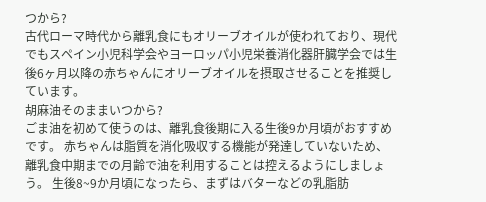つから?
古代ローマ時代から離乳食にもオリーブオイルが使われており、現代でもスペイン小児科学会やヨーロッパ小児栄養消化器肝臓学会では生後6ヶ月以降の赤ちゃんにオリーブオイルを摂取させることを推奨しています。
胡麻油そのままいつから?
ごま油を初めて使うのは、離乳食後期に入る生後9か月頃がおすすめです。 赤ちゃんは脂質を消化吸収する機能が発達していないため、離乳食中期までの月齢で油を利用することは控えるようにしましょう。 生後8~9か月頃になったら、まずはバターなどの乳脂肪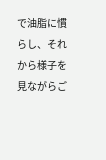で油脂に慣らし、それから様子を見ながらご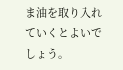ま油を取り入れていくとよいでしょう。